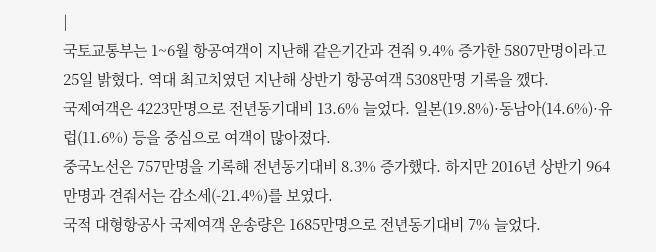|
국토교통부는 1~6월 항공여객이 지난해 같은기간과 견줘 9.4% 증가한 5807만명이라고 25일 밝혔다. 역대 최고치였던 지난해 상반기 항공여객 5308만명 기록을 깼다.
국제여객은 4223만명으로 전년동기대비 13.6% 늘었다. 일본(19.8%)·동남아(14.6%)·유럽(11.6%) 등을 중심으로 여객이 많아졌다.
중국노선은 757만명을 기록해 전년동기대비 8.3% 증가했다. 하지만 2016년 상반기 964만명과 견줘서는 감소세(-21.4%)를 보였다.
국적 대형항공사 국제여객 운송량은 1685만명으로 전년동기대비 7% 늘었다.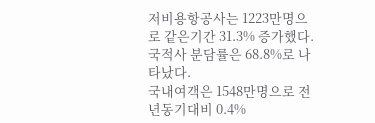저비용항공사는 1223만명으로 같은기간 31.3% 증가했다. 국적사 분담률은 68.8%로 나타났다.
국내여객은 1548만명으로 전년동기대비 0.4%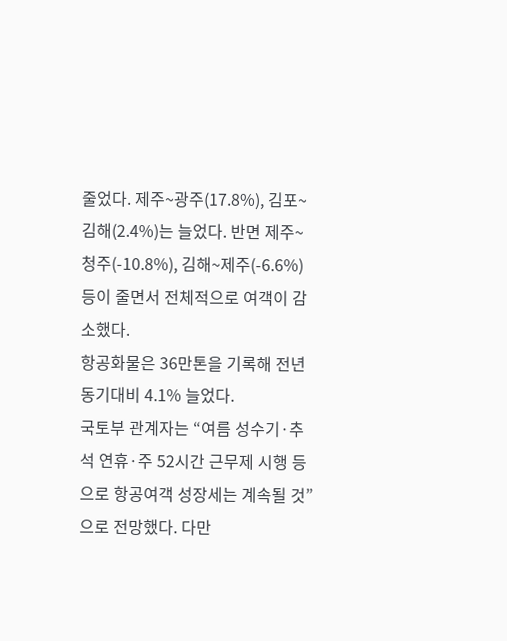줄었다. 제주~광주(17.8%), 김포~김해(2.4%)는 늘었다. 반면 제주~청주(-10.8%), 김해~제주(-6.6%) 등이 줄면서 전체적으로 여객이 감소했다.
항공화물은 36만톤을 기록해 전년동기대비 4.1% 늘었다.
국토부 관계자는 “여름 성수기·추석 연휴·주 52시간 근무제 시행 등으로 항공여객 성장세는 계속될 것”으로 전망했다. 다만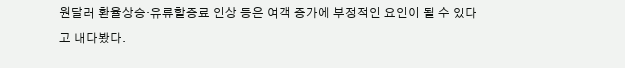원달러 환율상승·유류할증료 인상 등은 여객 증가에 부정적인 요인이 될 수 있다고 내다봤다.